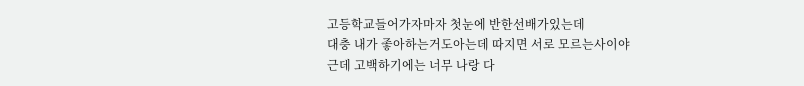고등학교들어가자마자 첫눈에 반한선배가있는데
대충 내가 좋아하는거도아는데 따지면 서로 모르는사이야
근데 고백하기에는 너무 나랑 다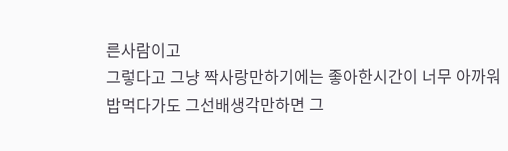른사람이고
그렇다고 그냥 짝사랑만하기에는 좋아한시간이 너무 아까워
밥먹다가도 그선배생각만하면 그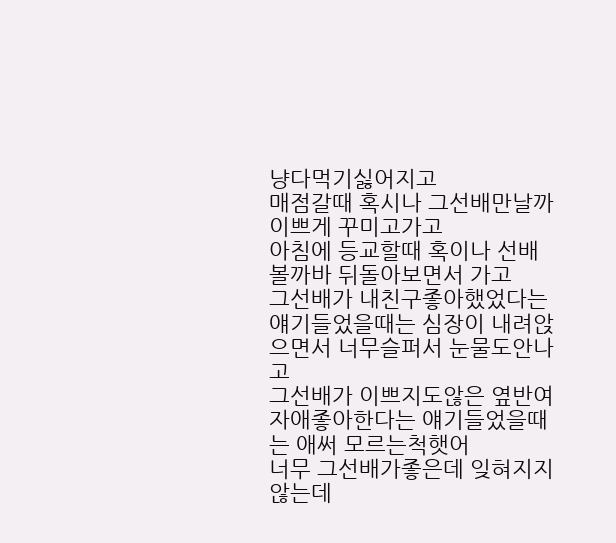냥다먹기싫어지고
매점갈때 혹시나 그선배만날까 이쁘게 꾸미고가고
아침에 등교할때 혹이나 선배볼까바 뒤돌아보면서 가고
그선배가 내친구좋아했었다는 얘기들었을때는 심장이 내려앉으면서 너무슬퍼서 눈물도안나고
그선배가 이쁘지도않은 옆반여자애좋아한다는 얘기들었을때는 애써 모르는척햇어
너무 그선배가좋은데 잊혀지지않는데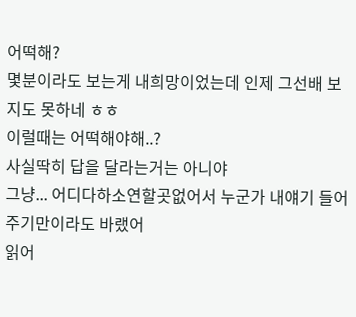어떡해?
몇분이라도 보는게 내희망이었는데 인제 그선배 보지도 못하네 ㅎㅎ
이럴때는 어떡해야해..?
사실딱히 답을 달라는거는 아니야
그냥... 어디다하소연할곳없어서 누군가 내얘기 들어주기만이라도 바랬어
읽어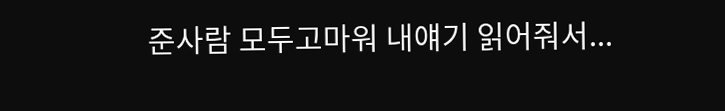준사람 모두고마워 내얘기 읽어줘서...